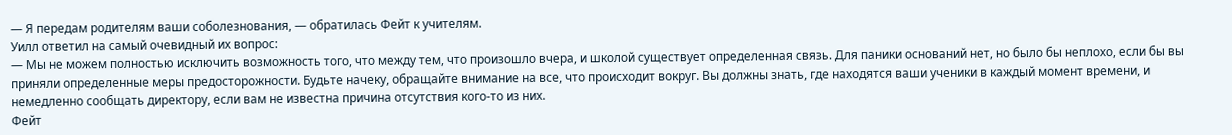— Я передам родителям ваши соболезнования, — обратилась Фейт к учителям.
Уилл ответил на самый очевидный их вопрос:
— Мы не можем полностью исключить возможность того, что между тем, что произошло вчера, и школой существует определенная связь. Для паники оснований нет, но было бы неплохо, если бы вы приняли определенные меры предосторожности. Будьте начеку, обращайте внимание на все, что происходит вокруг. Вы должны знать, где находятся ваши ученики в каждый момент времени, и немедленно сообщать директору, если вам не известна причина отсутствия кого-то из них.
Фейт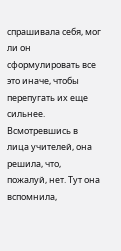спрашивала себя, мог ли он сформулировать все это иначе, чтобы перепугать их еще сильнее. Всмотревшись в лица учителей, она решила, что, пожалуй, нет. Тут она вспомнила,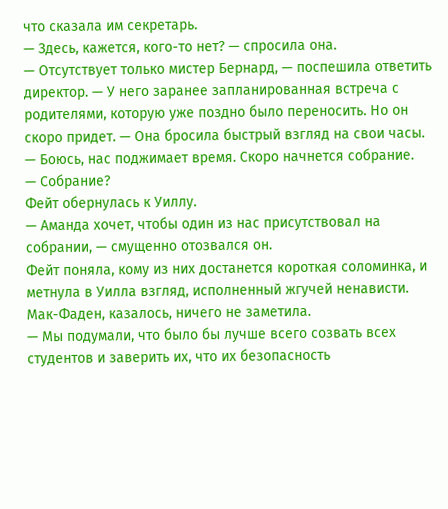что сказала им секретарь.
— Здесь, кажется, кого-то нет? — спросила она.
— Отсутствует только мистер Бернард, — поспешила ответить директор. — У него заранее запланированная встреча с родителями, которую уже поздно было переносить. Но он скоро придет. — Она бросила быстрый взгляд на свои часы. — Боюсь, нас поджимает время. Скоро начнется собрание.
— Собрание?
Фейт обернулась к Уиллу.
— Аманда хочет, чтобы один из нас присутствовал на собрании, — смущенно отозвался он.
Фейт поняла, кому из них достанется короткая соломинка, и метнула в Уилла взгляд, исполненный жгучей ненависти.
Мак-Фаден, казалось, ничего не заметила.
— Мы подумали, что было бы лучше всего созвать всех студентов и заверить их, что их безопасность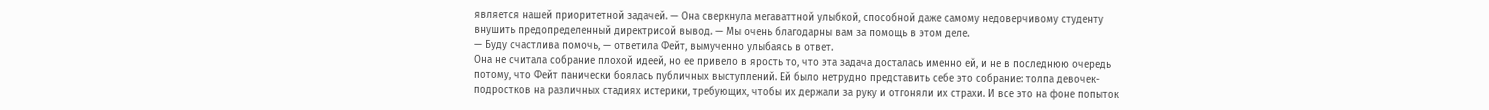является нашей приоритетной задачей. — Она сверкнула мегаваттной улыбкой, способной даже самому недоверчивому студенту внушить предопределенный директрисой вывод. — Мы очень благодарны вам за помощь в этом деле.
— Буду счастлива помочь, — ответила Фейт, вымученно улыбаясь в ответ.
Она не считала собрание плохой идеей, но ее привело в ярость то, что эта задача досталась именно ей, и не в последнюю очередь потому, что Фейт панически боялась публичных выступлений. Ей было нетрудно представить себе это собрание: толпа девочек-подростков на различных стадиях истерики, требующих, чтобы их держали за руку и отгоняли их страхи. И все это на фоне попыток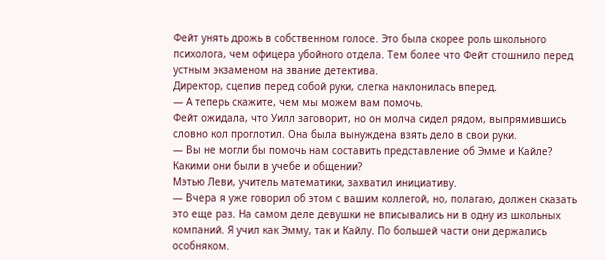Фейт унять дрожь в собственном голосе. Это была скорее роль школьного психолога, чем офицера убойного отдела. Тем более что Фейт стошнило перед устным экзаменом на звание детектива.
Директор, сцепив перед собой руки, слегка наклонилась вперед.
— А теперь скажите, чем мы можем вам помочь.
Фейт ожидала, что Уилл заговорит, но он молча сидел рядом, выпрямившись словно кол проглотил. Она была вынуждена взять дело в свои руки.
— Вы не могли бы помочь нам составить представление об Эмме и Кайле? Какими они были в учебе и общении?
Мэтью Леви, учитель математики, захватил инициативу.
— Вчера я уже говорил об этом с вашим коллегой, но, полагаю, должен сказать это еще раз. На самом деле девушки не вписывались ни в одну из школьных компаний. Я учил как Эмму, так и Кайлу. По большей части они держались особняком.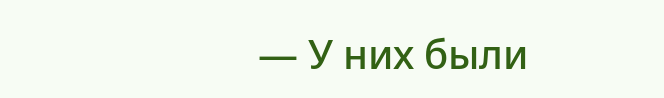— У них были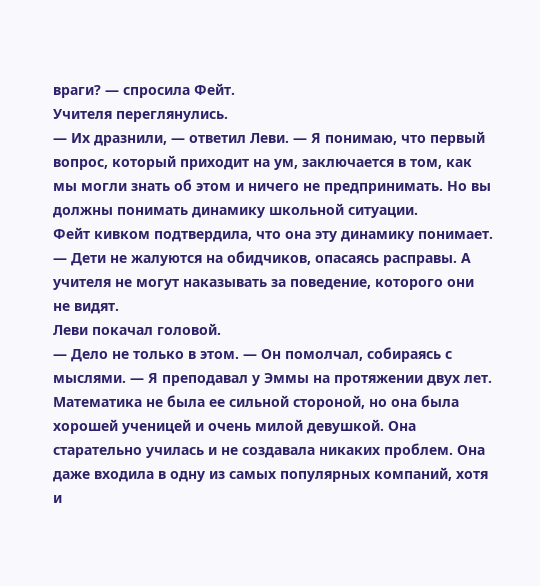враги? — спросила Фейт.
Учителя переглянулись.
— Их дразнили, — ответил Леви. — Я понимаю, что первый вопрос, который приходит на ум, заключается в том, как мы могли знать об этом и ничего не предпринимать. Но вы должны понимать динамику школьной ситуации.
Фейт кивком подтвердила, что она эту динамику понимает.
— Дети не жалуются на обидчиков, опасаясь расправы. А учителя не могут наказывать за поведение, которого они не видят.
Леви покачал головой.
— Дело не только в этом. — Он помолчал, собираясь с мыслями. — Я преподавал у Эммы на протяжении двух лет. Математика не была ее сильной стороной, но она была хорошей ученицей и очень милой девушкой. Она старательно училась и не создавала никаких проблем. Она даже входила в одну из самых популярных компаний, хотя и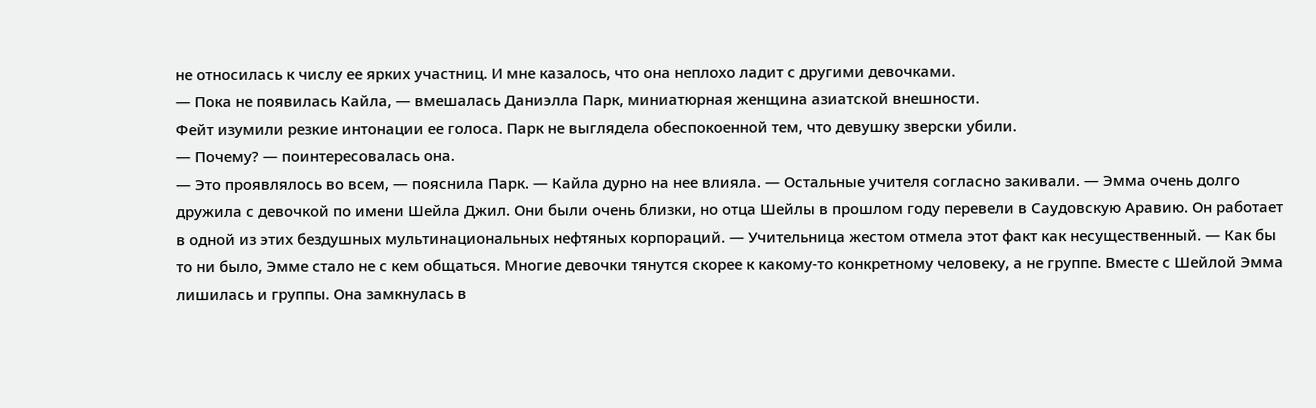не относилась к числу ее ярких участниц. И мне казалось, что она неплохо ладит с другими девочками.
— Пока не появилась Кайла, — вмешалась Даниэлла Парк, миниатюрная женщина азиатской внешности.
Фейт изумили резкие интонации ее голоса. Парк не выглядела обеспокоенной тем, что девушку зверски убили.
— Почему? — поинтересовалась она.
— Это проявлялось во всем, — пояснила Парк. — Кайла дурно на нее влияла. — Остальные учителя согласно закивали. — Эмма очень долго дружила с девочкой по имени Шейла Джил. Они были очень близки, но отца Шейлы в прошлом году перевели в Саудовскую Аравию. Он работает в одной из этих бездушных мультинациональных нефтяных корпораций. — Учительница жестом отмела этот факт как несущественный. — Как бы то ни было, Эмме стало не с кем общаться. Многие девочки тянутся скорее к какому-то конкретному человеку, а не группе. Вместе с Шейлой Эмма лишилась и группы. Она замкнулась в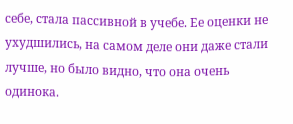себе, стала пассивной в учебе. Ее оценки не ухудшились, на самом деле они даже стали лучше, но было видно, что она очень одинока.